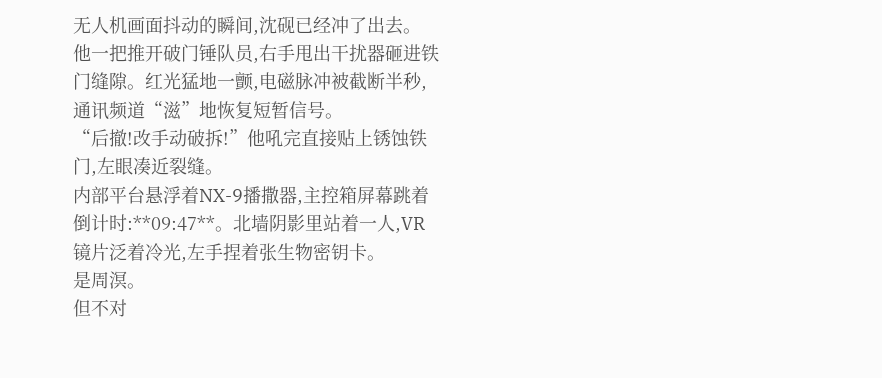无人机画面抖动的瞬间,沈砚已经冲了出去。
他一把推开破门锤队员,右手甩出干扰器砸进铁门缝隙。红光猛地一颤,电磁脉冲被截断半秒,通讯频道“滋”地恢复短暂信号。
“后撤!改手动破拆!”他吼完直接贴上锈蚀铁门,左眼凑近裂缝。
内部平台悬浮着NX-9播撒器,主控箱屏幕跳着倒计时:**09:47**。北墙阴影里站着一人,VR镜片泛着冷光,左手捏着张生物密钥卡。
是周溟。
但不对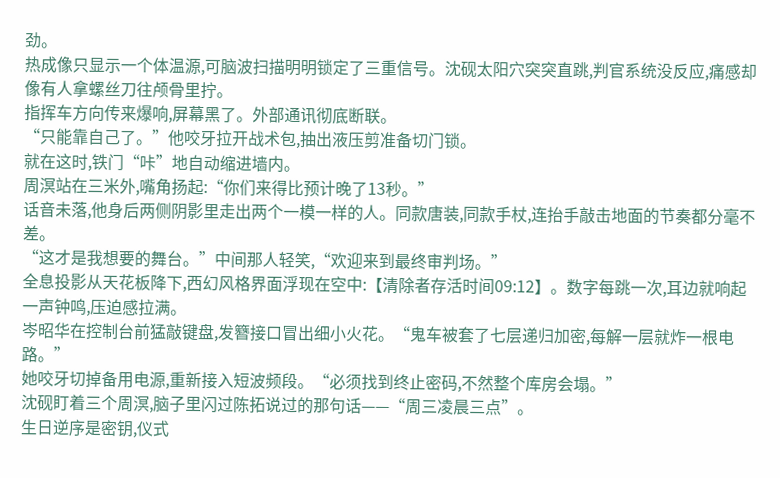劲。
热成像只显示一个体温源,可脑波扫描明明锁定了三重信号。沈砚太阳穴突突直跳,判官系统没反应,痛感却像有人拿螺丝刀往颅骨里拧。
指挥车方向传来爆响,屏幕黑了。外部通讯彻底断联。
“只能靠自己了。”他咬牙拉开战术包,抽出液压剪准备切门锁。
就在这时,铁门“咔”地自动缩进墙内。
周溟站在三米外,嘴角扬起:“你们来得比预计晚了13秒。”
话音未落,他身后两侧阴影里走出两个一模一样的人。同款唐装,同款手杖,连抬手敲击地面的节奏都分毫不差。
“这才是我想要的舞台。”中间那人轻笑,“欢迎来到最终审判场。”
全息投影从天花板降下,西幻风格界面浮现在空中:【清除者存活时间09:12】。数字每跳一次,耳边就响起一声钟鸣,压迫感拉满。
岑昭华在控制台前猛敲键盘,发簪接口冒出细小火花。“鬼车被套了七层递归加密,每解一层就炸一根电路。”
她咬牙切掉备用电源,重新接入短波频段。“必须找到终止密码,不然整个库房会塌。”
沈砚盯着三个周溟,脑子里闪过陈拓说过的那句话——“周三凌晨三点”。
生日逆序是密钥,仪式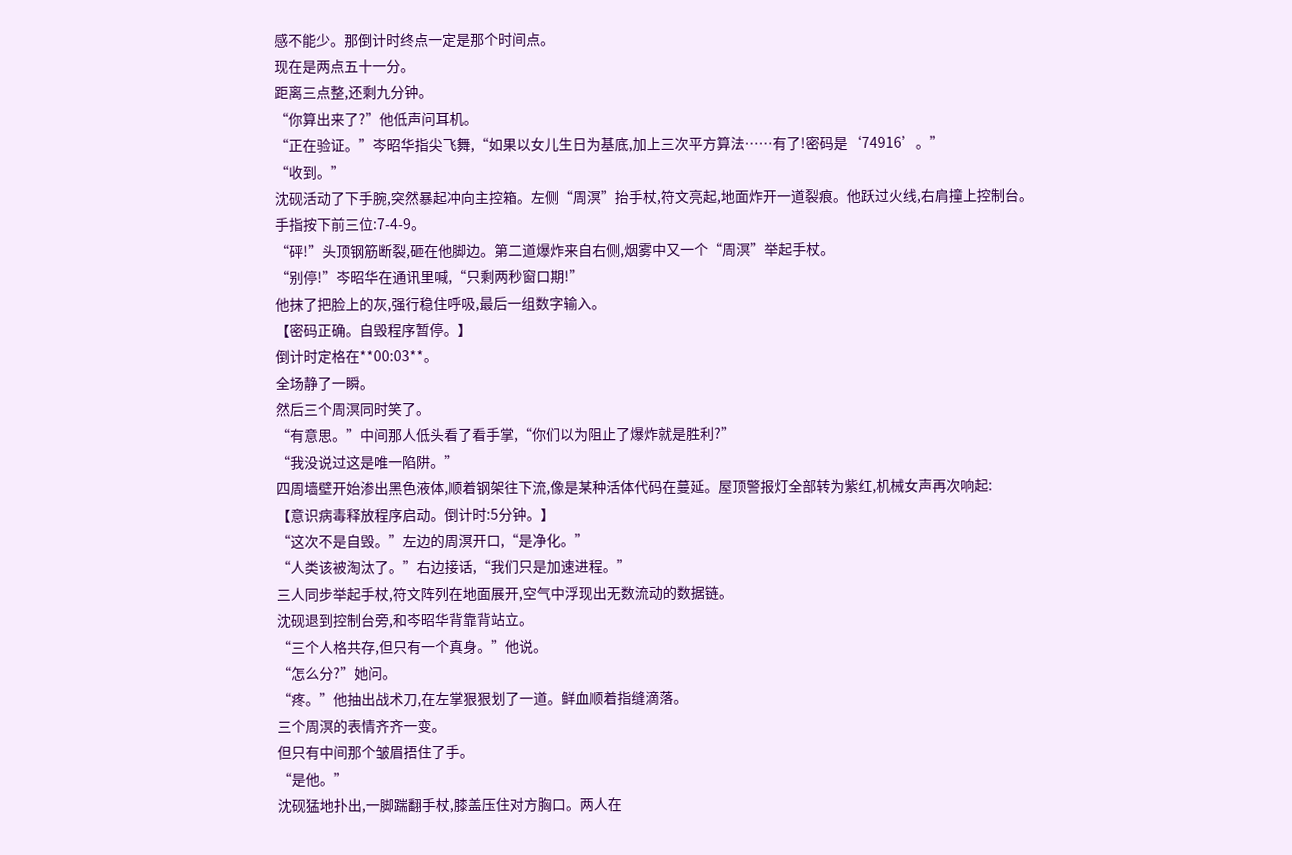感不能少。那倒计时终点一定是那个时间点。
现在是两点五十一分。
距离三点整,还剩九分钟。
“你算出来了?”他低声问耳机。
“正在验证。”岑昭华指尖飞舞,“如果以女儿生日为基底,加上三次平方算法……有了!密码是‘74916’。”
“收到。”
沈砚活动了下手腕,突然暴起冲向主控箱。左侧“周溟”抬手杖,符文亮起,地面炸开一道裂痕。他跃过火线,右肩撞上控制台。
手指按下前三位:7-4-9。
“砰!”头顶钢筋断裂,砸在他脚边。第二道爆炸来自右侧,烟雾中又一个“周溟”举起手杖。
“别停!”岑昭华在通讯里喊,“只剩两秒窗口期!”
他抹了把脸上的灰,强行稳住呼吸,最后一组数字输入。
【密码正确。自毁程序暂停。】
倒计时定格在**00:03**。
全场静了一瞬。
然后三个周溟同时笑了。
“有意思。”中间那人低头看了看手掌,“你们以为阻止了爆炸就是胜利?”
“我没说过这是唯一陷阱。”
四周墙壁开始渗出黑色液体,顺着钢架往下流,像是某种活体代码在蔓延。屋顶警报灯全部转为紫红,机械女声再次响起:
【意识病毒释放程序启动。倒计时:5分钟。】
“这次不是自毁。”左边的周溟开口,“是净化。”
“人类该被淘汰了。”右边接话,“我们只是加速进程。”
三人同步举起手杖,符文阵列在地面展开,空气中浮现出无数流动的数据链。
沈砚退到控制台旁,和岑昭华背靠背站立。
“三个人格共存,但只有一个真身。”他说。
“怎么分?”她问。
“疼。”他抽出战术刀,在左掌狠狠划了一道。鲜血顺着指缝滴落。
三个周溟的表情齐齐一变。
但只有中间那个皱眉捂住了手。
“是他。”
沈砚猛地扑出,一脚踹翻手杖,膝盖压住对方胸口。两人在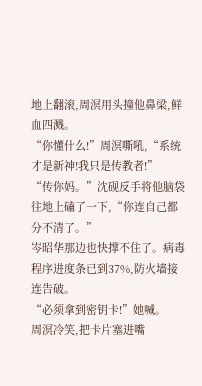地上翻滚,周溟用头撞他鼻梁,鲜血四溅。
“你懂什么!”周溟嘶吼,“系统才是新神!我只是传教者!”
“传你妈。”沈砚反手将他脑袋往地上磕了一下,“你连自己都分不清了。”
岑昭华那边也快撑不住了。病毒程序进度条已到37%,防火墙接连告破。
“必须拿到密钥卡!”她喊。
周溟冷笑,把卡片塞进嘴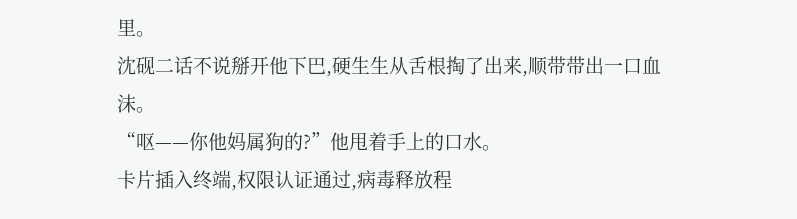里。
沈砚二话不说掰开他下巴,硬生生从舌根掏了出来,顺带带出一口血沫。
“呕——你他妈属狗的?”他甩着手上的口水。
卡片插入终端,权限认证通过,病毒释放程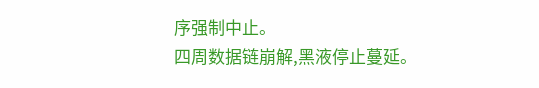序强制中止。
四周数据链崩解,黑液停止蔓延。